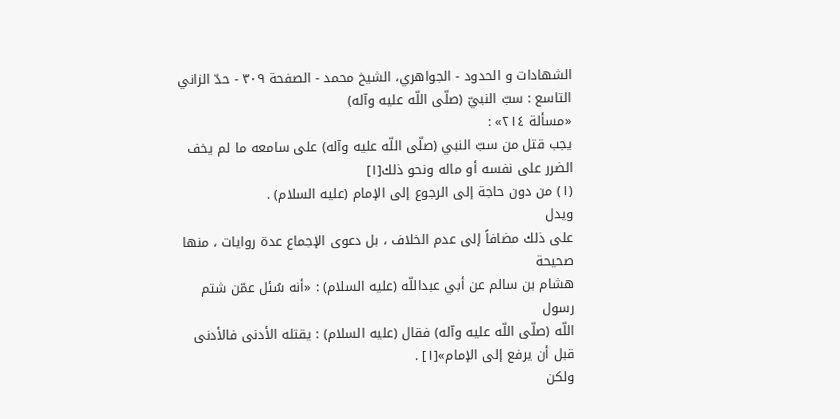الشهادات و الحدود - الجواهري، الشيخ محمد - الصفحة ٣٠٩ - حدّ الزاني
التاسع : سبّ النبيّ (صلّى اللّه عليه وآله)
«مسألة ٢١٤» :
يجب قتل من سبّ النبي (صلّى اللّه عليه وآله) على سامعه ما لم يخف الضرر على نفسه أو ماله ونحو ذلك[١]
(١) من دون حاجة إلى الرجوع إلى الإمام (عليه السلام) .
ويدل
على ذلك مضافاً إلى عدم الخلاف ، بل دعوى الإجماع عدة روايات ، منها صحيحة
هشام بن سالم عن أبي عبداللّه (عليه السلام) : «أنه سُئل عمّن شتم رسول
اللّه (صلّى اللّه عليه وآله) فقال (عليه السلام) : يقتله الأدنى فالأدنى
قبل أن يرفع إلى الإمام»[١] .
ولكن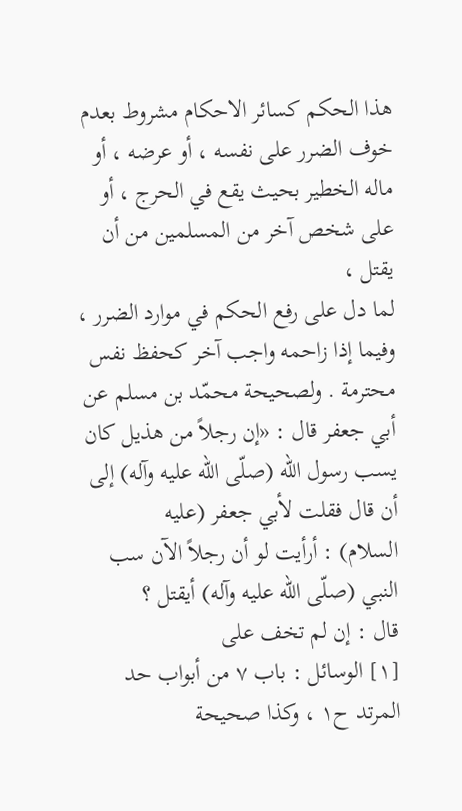هذا الحكم كسائر الاحكام مشروط بعدم خوف الضرر على نفسه ، أو عرضه ، أو
ماله الخطير بحيث يقع في الحرج ، أو على شخص آخر من المسلمين من أن يقتل ،
لما دل على رفع الحكم في موارد الضرر ، وفيما إذا زاحمه واجب آخر كحفظ نفس
محترمة . ولصحيحة محمّد بن مسلم عن أبي جعفر قال : «إن رجلاً من هذيل كان
يسب رسول اللّه (صلّى اللّه عليه وآله) إلى أن قال فقلت لأبي جعفر (عليه
السلام) : أرأيت لو أن رجلاً الآن سب النبي (صلّى اللّه عليه وآله) أيقتل ؟
قال : إن لم تخف على
[١] الوسائل : باب ٧ من أبواب حد المرتد ح١ ، وكذا صحيحة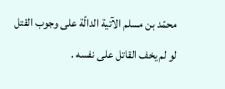محمّد بن مسلم الآتية الدالّة على وجوب القتل لو لم يخف القاتل على نفسه .